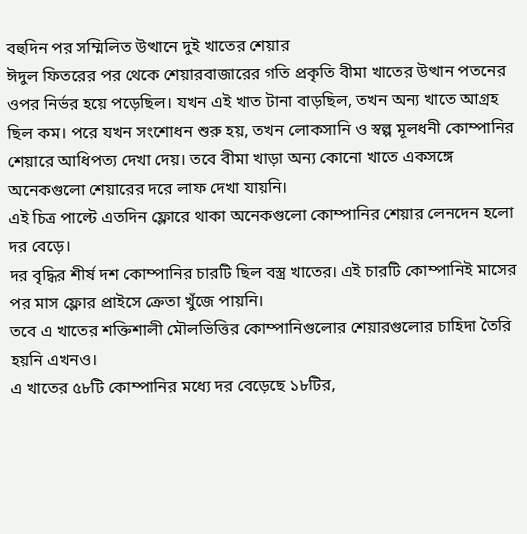বহুদিন পর সম্মিলিত উত্থানে দুই খাতের শেয়ার
ঈদুল ফিতরের পর থেকে শেয়ারবাজারের গতি প্রকৃতি বীমা খাতের উত্থান পতনের ওপর নির্ভর হয়ে পড়েছিল। যখন এই খাত টানা বাড়ছিল, তখন অন্য খাতে আগ্রহ ছিল কম। পরে যখন সংশোধন শুরু হয়, তখন লোকসানি ও স্বল্প মূলধনী কোম্পানির শেয়ারে আধিপত্য দেখা দেয়। তবে বীমা খাড়া অন্য কোনো খাতে একসঙ্গে অনেকগুলো শেয়ারের দরে লাফ দেখা যায়নি।
এই চিত্র পাল্টে এতদিন ফ্লোরে থাকা অনেকগুলো কোম্পানির শেয়ার লেনদেন হলো দর বেড়ে।
দর বৃদ্ধির শীর্ষ দশ কোম্পানির চারটি ছিল বস্ত্র খাতের। এই চারটি কোম্পানিই মাসের পর মাস ফ্লোর প্রাইসে ক্রেতা খুঁজে পায়নি।
তবে এ খাতের শক্তিশালী মৌলভিত্তির কোম্পানিগুলোর শেয়ারগুলোর চাহিদা তৈরি হয়নি এখনও।
এ খাতের ৫৮টি কোম্পানির মধ্যে দর বেড়েছে ১৮টির,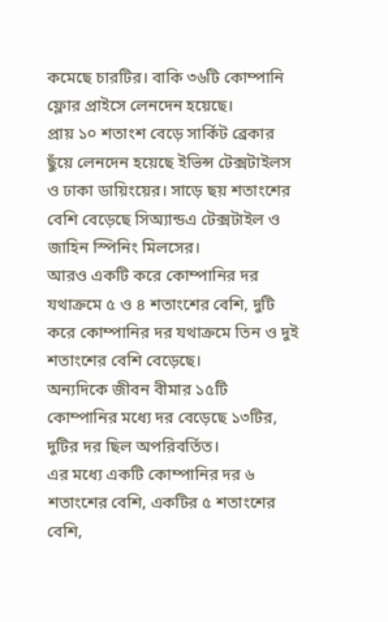কমেছে চারটির। বাকি ৩৬টি কোম্পানি ফ্লোর প্রাইসে লেনদেন হয়েছে।
প্রায় ১০ শতাংশ বেড়ে সার্কিট ব্রেকার ছুঁয়ে লেনদেন হয়েছে ইভিন্স টেক্সটাইলস ও ঢাকা ডায়িংয়ের। সাড়ে ছয় শতাংশের বেশি বেড়েছে সিঅ্যান্ডএ টেক্সটাইল ও জাহিন স্পিনিং মিলসের।
আরও একটি করে কোম্পানির দর যথাক্রমে ৫ ও ৪ শতাংশের বেশি, দুটি করে কোম্পানির দর যথাক্রমে তিন ও দুই শতাংশের বেশি বেড়েছে।
অন্যদিকে জীবন বীমার ১৫টি কোম্পানির মধ্যে দর বেড়েছে ১৩টির, দুটির দর ছিল অপরিবর্তিত।
এর মধ্যে একটি কোম্পানির দর ৬ শতাংশের বেশি, একটির ৫ শতাংশের বেশি,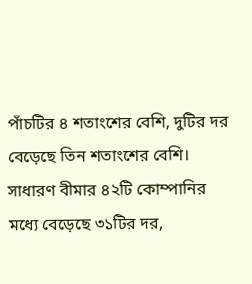পাঁচটির ৪ শতাংশের বেশি, দুটির দর বেড়েছে তিন শতাংশের বেশি।
সাধারণ বীমার ৪২টি কোম্পানির মধ্যে বেড়েছে ৩১টির দর,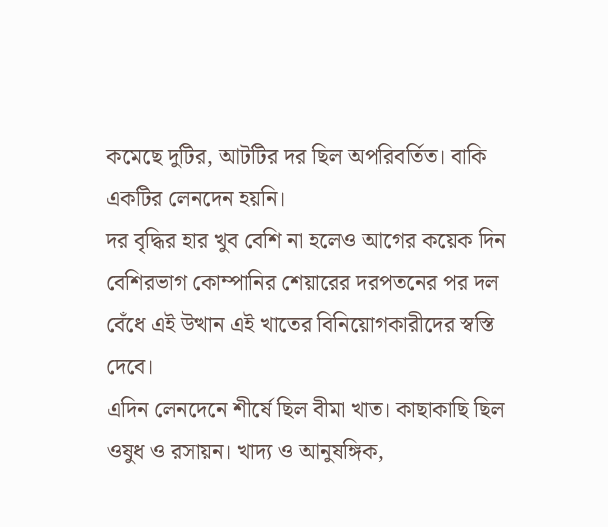কমেছে দুটির, আটটির দর ছিল অপরিবর্তিত। বাকি একটির লেনদেন হয়নি।
দর বৃদ্ধির হার খুব বেশি না হলেও আগের কয়েক দিন বেশিরভাগ কোম্পানির শেয়ারের দরপতনের পর দল বেঁধে এই উত্থান এই খাতের বিনিয়োগকারীদের স্বস্তি দেবে।
এদিন লেনদেনে শীর্ষে ছিল বীমা খাত। কাছাকাছি ছিল ওষুধ ও রসায়ন। খাদ্য ও আনুষঙ্গিক,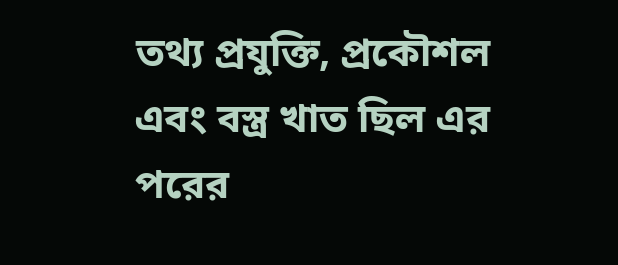তথ্য প্রযুক্তি, প্রকৌশল এবং বস্ত্র খাত ছিল এর পরের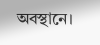অবস্থানে।